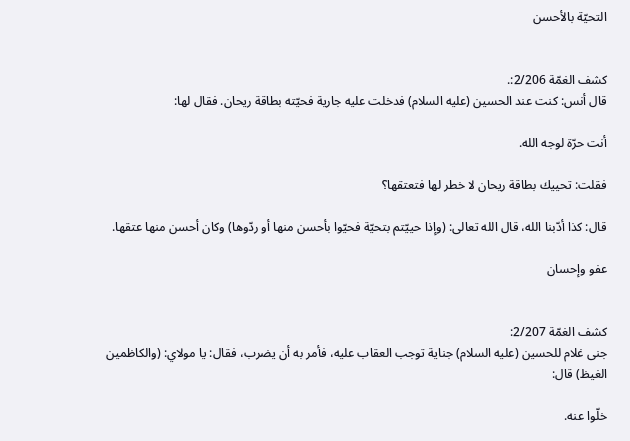التحيّة بالأحسن


كشف الغمّة 2/206:.
قال أنس: كنت عند الحسين (عليه السلام) فدخلت عليه جارية فحيّته بطاقة ريحان. فقال لها:

أنت حرّة لوجه الله.

فقلت: تحييك بطاقة ريحان لا خطر لها فتعتقها؟

قال: كذا أدّبنا الله، قال الله تعالى: (وإذا حييّتم بتحيّة فحيّوا بأحسن منها أو ردّوها) وكان أحسن منها عتقها.

عفو وإحسان


كشف الغمّة 2/207:
جنى غلام للحسين (عليه السلام) جناية توجب العقاب عليه، فأمر به أن يضرب، فقال: يا مولاي: (والكاظمين الغيظ) قال:

خلّوا عنه.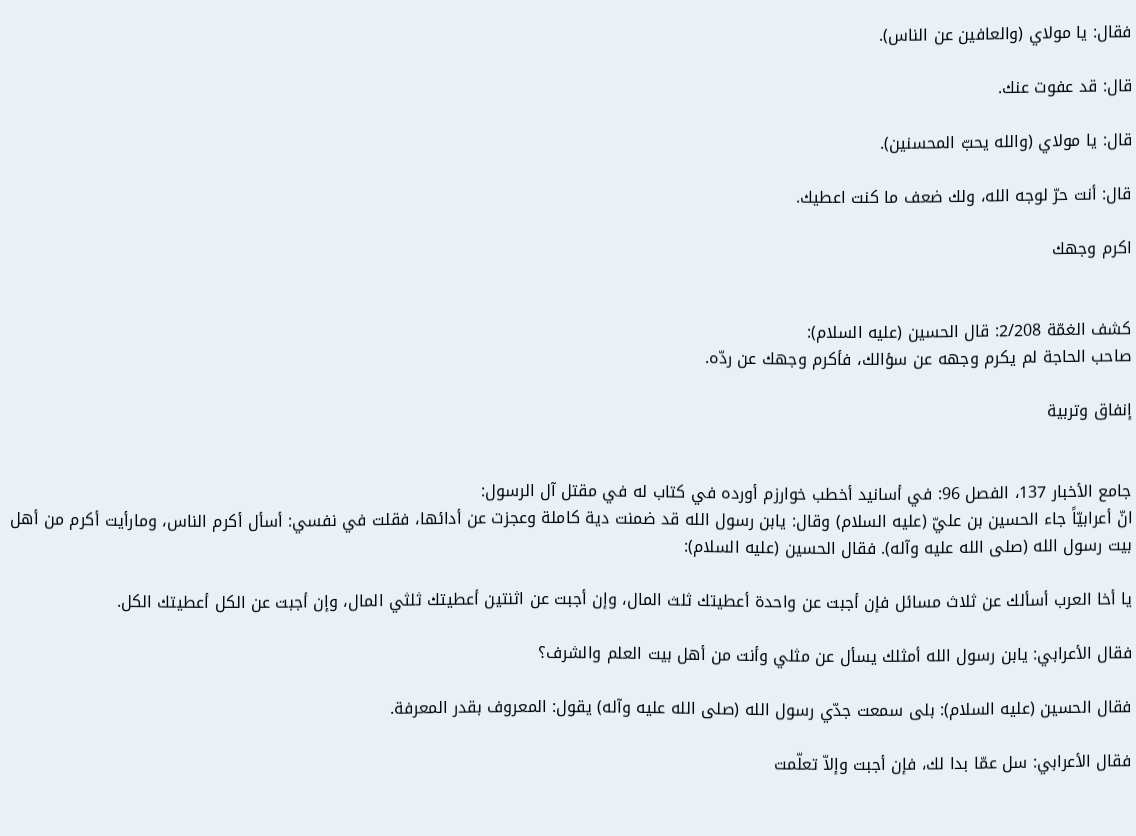فقال: يا مولاي (والعافين عن الناس).

قال: قد عفوت عنك.

قال: يا مولاي (والله يحبّ المحسنين).

قال: أنت حرّ لوجه الله، ولك ضعف ما كنت اعطيك.

اكرم وجهك


كشف الغمّة 2/208: قال الحسين (عليه السلام):
صاحب الحاجة لم يكرم وجهه عن سؤالك، فأكرم وجهك عن ردّه.

إنفاق وتربية


جامع الأخبار 137، الفصل 96: في أسانيد أخطب خوارزم أورده في كتاب له في مقتل آل الرسول:
انّ أعرابيّاً جاء الحسين بن عليّ (عليه السلام) وقال: يابن رسول الله قد ضمنت دية كاملة وعجزت عن أدائها، فقلت في نفسي: أسأل أكرم الناس، ومارأيت أكرم من أهل بيت رسول الله (صلى الله عليه وآله). فقال الحسين (عليه السلام):

يا أخا العرب أسألك عن ثلاث مسائل فإن أجبت عن واحدة أعطيتك ثلث المال، وإن أجبت عن اثنتين أعطيتك ثلثي المال، وإن أجبت عن الكل أعطيتك الكل.

فقال الأعرابي: يابن رسول الله أمثلك يسأل عن مثلي وأنت من أهل بيت العلم والشرف؟

فقال الحسين (عليه السلام): بلى سمعت جدّي رسول الله (صلى الله عليه وآله) يقول: المعروف بقدر المعرفة.

فقال الأعرابي: سل عمّا بدا لك، فإن أجبت وإلاّ تعلّمت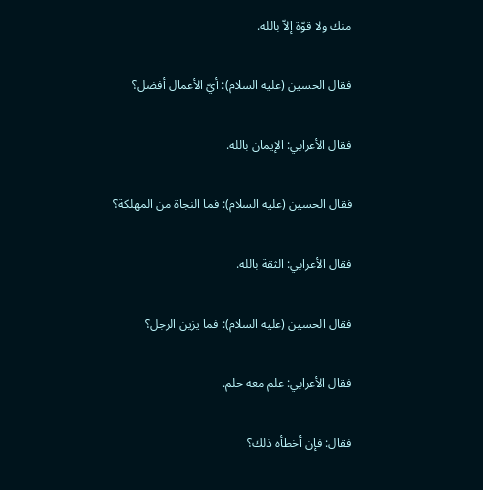منك ولا قوّة إلاّ بالله.

فقال الحسين (عليه السلام): أيّ الأعمال أفضل؟

فقال الأعرابي: الإيمان بالله.

فقال الحسين (عليه السلام): فما النجاة من المهلكة؟

فقال الأعرابي: الثقة بالله.

فقال الحسين (عليه السلام): فما يزين الرجل؟

فقال الأعرابي: علم معه حلم.

فقال: فإن أخطأه ذلك؟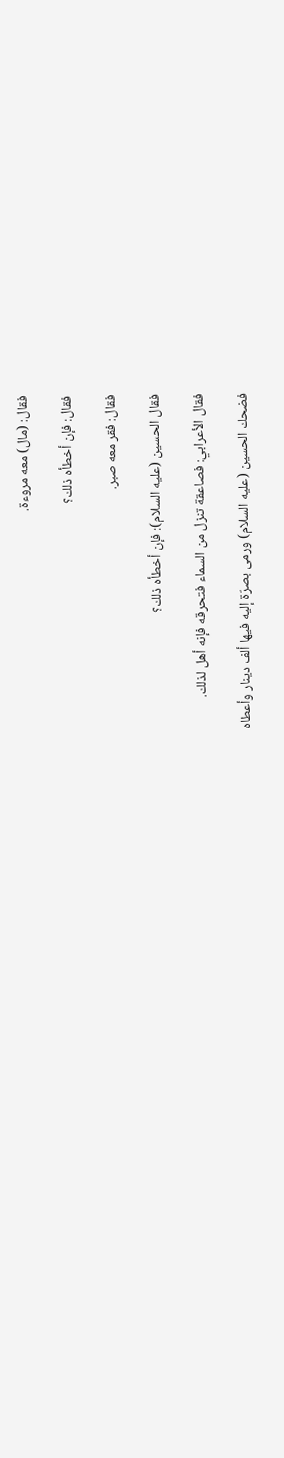فقال: (مال) معه مروءة.

فقال: فإن أخطأه ذلك؟

فقال: فقر معه صبر.

فقال الحسين (عليه السلام): فإن أخطأه ذلك؟

فقال الأعرابي: فصاعقة تنزل من السماء فتحرقه فإنه أهل لذلك.

فضحك الحسين (عليه السلام) ورمى بصرّة إليه فيها ألف دينار وأعطاه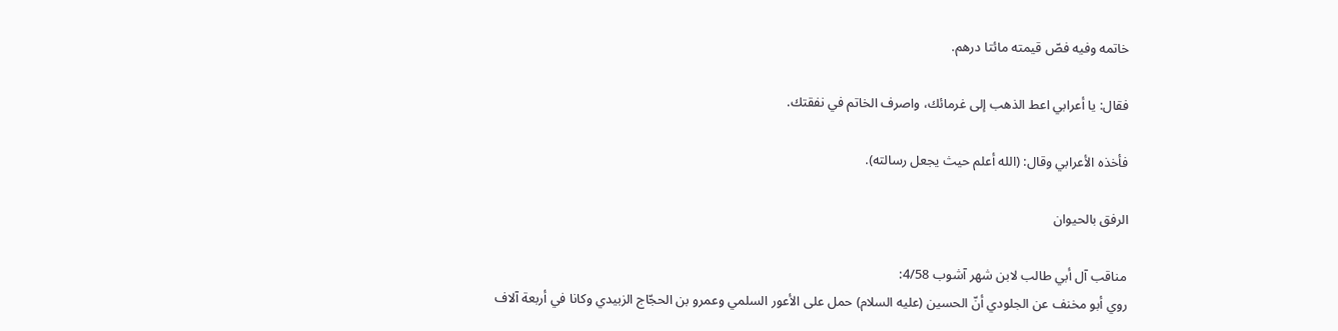خاتمه وفيه فصّ قيمته مائتا درهم.

فقال: يا أعرابي اعط الذهب إلى غرمائك، واصرف الخاتم في نفقتك.

فأخذه الأعرابي وقال: (الله أعلم حيث يجعل رسالته).

الرفق بالحيوان

مناقب آل أبي طالب لابن شهر آشوب 4/58:
روي أبو مخنف عن الجلودي أنّ الحسين (عليه السلام) حمل على الأعور السلمي وعمرو بن الحجّاج الزبيدي وكانا في أربعة آلاف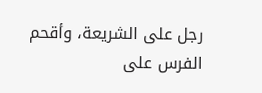رجل على الشريعة، وأقحم الفرس على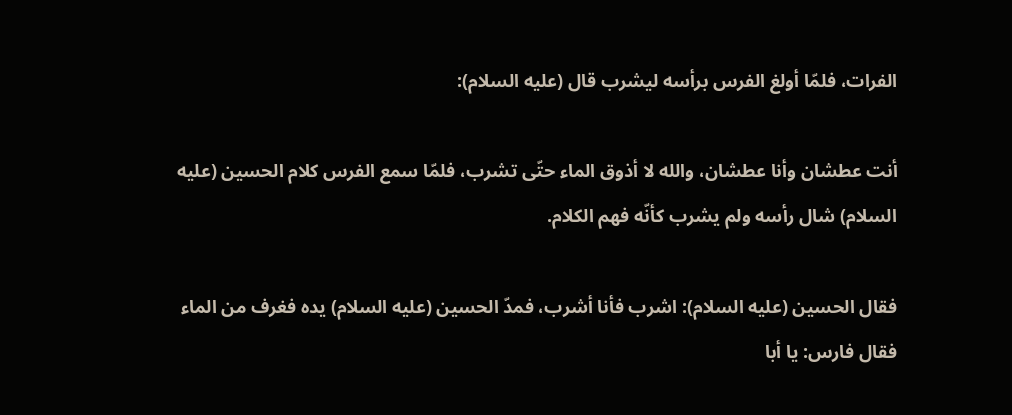الفرات، فلمّا أولغ الفرس برأسه ليشرب قال (عليه السلام):

أنت عطشان وأنا عطشان، والله لا أذوق الماء حتّى تشرب، فلمّا سمع الفرس كلام الحسين (عليه السلام) شال رأسه ولم يشرب كأنّه فهم الكلام.

فقال الحسين (عليه السلام): اشرب فأنا أشرب، فمدّ الحسين (عليه السلام) يده فغرف من الماء فقال فارس: يا أبا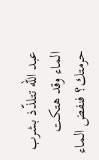عبد الله تتلذّذ بشرب الماء وقد هتكت حرمتك؟ فنفض الماء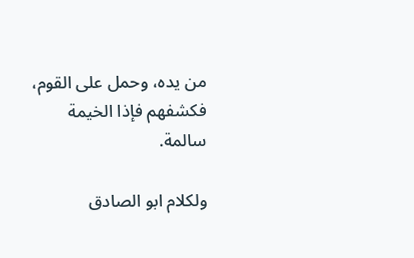من يده، وحمل على القوم، فكشفهم فإذا الخيمة سالمة.

ولكلام ابو الصادق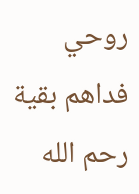روحي فداهم بقية رحم الله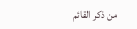من ذكر القائم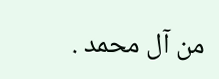من آل محمد .